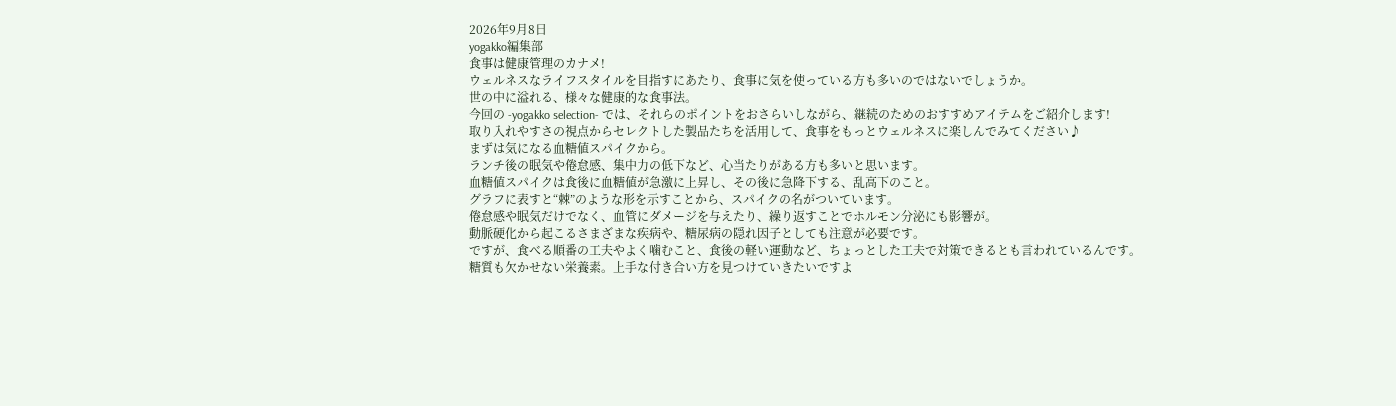2026年9月8日
yogakko編集部
食事は健康管理のカナメ!
ウェルネスなライフスタイルを目指すにあたり、食事に気を使っている方も多いのではないでしょうか。
世の中に溢れる、様々な健康的な食事法。
今回の -yogakko selection- では、それらのポイントをおさらいしながら、継続のためのおすすめアイテムをご紹介します!
取り入れやすさの視点からセレクトした製品たちを活用して、食事をもっとウェルネスに楽しんでみてください♪
まずは気になる血糖値スパイクから。
ランチ後の眠気や倦怠感、集中力の低下など、心当たりがある方も多いと思います。
血糖値スパイクは食後に血糖値が急激に上昇し、その後に急降下する、乱高下のこと。
グラフに表すと“棘”のような形を示すことから、スパイクの名がついています。
倦怠感や眠気だけでなく、血管にダメージを与えたり、繰り返すことでホルモン分泌にも影響が。
動脈硬化から起こるさまざまな疾病や、糖尿病の隠れ因子としても注意が必要です。
ですが、食べる順番の工夫やよく噛むこと、食後の軽い運動など、ちょっとした工夫で対策できるとも言われているんです。
糖質も欠かせない栄養素。上手な付き合い方を見つけていきたいですよ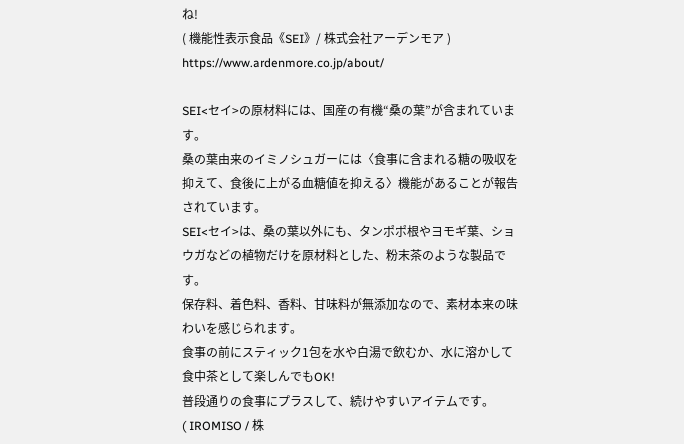ね!
( 機能性表示食品《SEI》/ 株式会社アーデンモア )
https://www.ardenmore.co.jp/about/

SEI<セイ>の原材料には、国産の有機“桑の葉”が含まれています。
桑の葉由来のイミノシュガーには〈食事に含まれる糖の吸収を抑えて、食後に上がる血糖値を抑える〉機能があることが報告されています。
SEI<セイ>は、桑の葉以外にも、タンポポ根やヨモギ葉、ショウガなどの植物だけを原材料とした、粉末茶のような製品です。
保存料、着色料、香料、甘味料が無添加なので、素材本来の味わいを感じられます。
食事の前にスティック1包を水や白湯で飲むか、水に溶かして食中茶として楽しんでもOK!
普段通りの食事にプラスして、続けやすいアイテムです。
( IROMISO / 株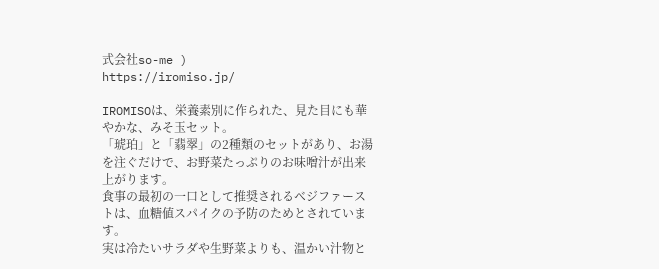式会社so-me )
https://iromiso.jp/

IROMISOは、栄養素別に作られた、見た目にも華やかな、みそ玉セット。
「琥珀」と「翡翠」の2種類のセットがあり、お湯を注ぐだけで、お野菜たっぷりのお味噌汁が出来上がります。
食事の最初の一口として推奨されるベジファーストは、血糖値スパイクの予防のためとされています。
実は冷たいサラダや生野菜よりも、温かい汁物と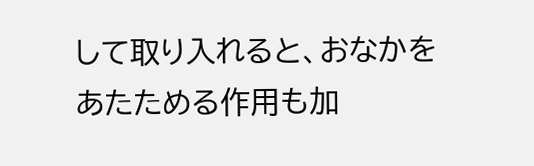して取り入れると、おなかをあたためる作用も加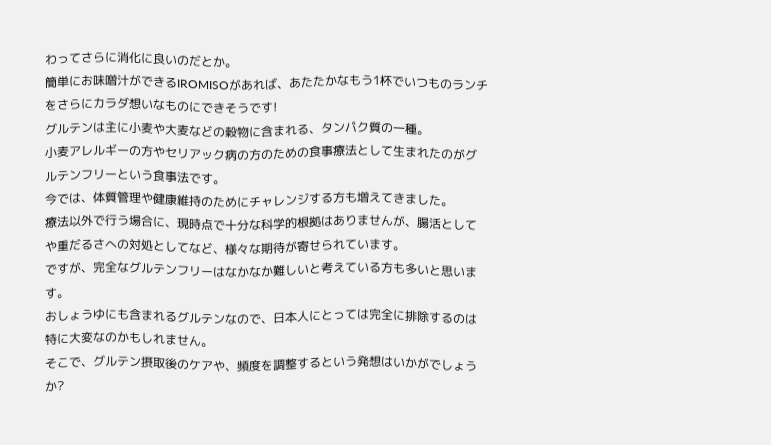わってさらに消化に良いのだとか。
簡単にお味噌汁ができるIROMISOがあれば、あたたかなもう1杯でいつものランチをさらにカラダ想いなものにできそうです!
グルテンは主に小麦や大麦などの穀物に含まれる、タンパク質の一種。
小麦アレルギーの方やセリアック病の方のための食事療法として生まれたのがグルテンフリーという食事法です。
今では、体質管理や健康維持のためにチャレンジする方も増えてきました。
療法以外で行う場合に、現時点で十分な科学的根拠はありませんが、腸活としてや重だるさへの対処としてなど、様々な期待が寄せられています。
ですが、完全なグルテンフリーはなかなか難しいと考えている方も多いと思います。
おしょうゆにも含まれるグルテンなので、日本人にとっては完全に排除するのは特に大変なのかもしれません。
そこで、グルテン摂取後のケアや、頻度を調整するという発想はいかがでしょうか?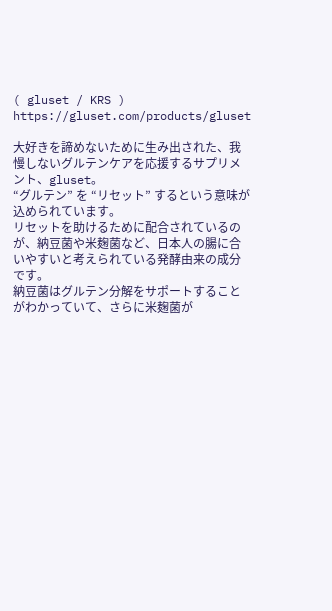( gluset / KRS )
https://gluset.com/products/gluset

大好きを諦めないために生み出された、我慢しないグルテンケアを応援するサプリメント、gluset。
“グルテン” を “リセット” するという意味が込められています。
リセットを助けるために配合されているのが、納豆菌や米麹菌など、日本人の腸に合いやすいと考えられている発酵由来の成分です。
納豆菌はグルテン分解をサポートすることがわかっていて、さらに米麹菌が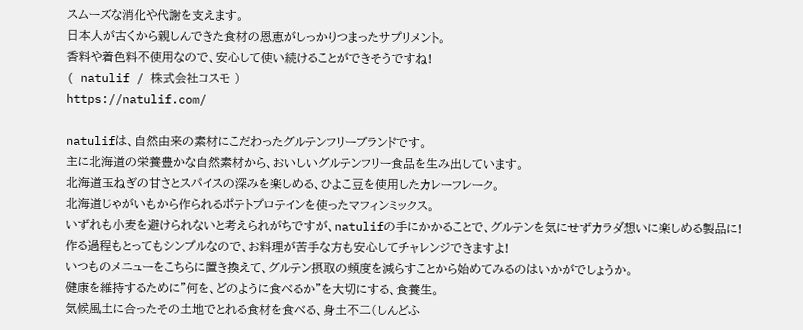スムーズな消化や代謝を支えます。
日本人が古くから親しんできた食材の恩恵がしっかりつまったサプリメント。
香料や着色料不使用なので、安心して使い続けることができそうですね!
( natulif / 株式会社コスモ )
https://natulif.com/

natulifは、自然由来の素材にこだわったグルテンフリーブランドです。
主に北海道の栄養豊かな自然素材から、おいしいグルテンフリー食品を生み出しています。
北海道玉ねぎの甘さとスパイスの深みを楽しめる、ひよこ豆を使用したカレーフレーク。
北海道じゃがいもから作られるポテトプロテインを使ったマフィンミックス。
いずれも小麦を避けられないと考えられがちですが、natulifの手にかかることで、グルテンを気にせずカラダ想いに楽しめる製品に!
作る過程もとってもシンプルなので、お料理が苦手な方も安心してチャレンジできますよ!
いつものメニューをこちらに置き換えて、グルテン摂取の頻度を減らすことから始めてみるのはいかがでしょうか。
健康を維持するために”何を、どのように食べるか”を大切にする、食養生。
気候風土に合ったその土地でとれる食材を食べる、身土不二(しんどふ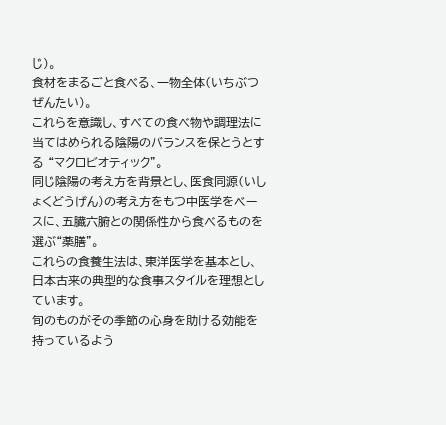じ)。
食材をまるごと食べる、一物全体(いちぶつぜんたい)。
これらを意識し、すべての食べ物や調理法に当てはめられる陰陽のバランスを保とうとする “マクロビオティック”。
同じ陰陽の考え方を背景とし、医食同源(いしょくどうげん)の考え方をもつ中医学をベースに、五臓六腑との関係性から食べるものを選ぶ“薬膳”。
これらの食養生法は、東洋医学を基本とし、日本古来の典型的な食事スタイルを理想としています。
旬のものがその季節の心身を助ける効能を持っているよう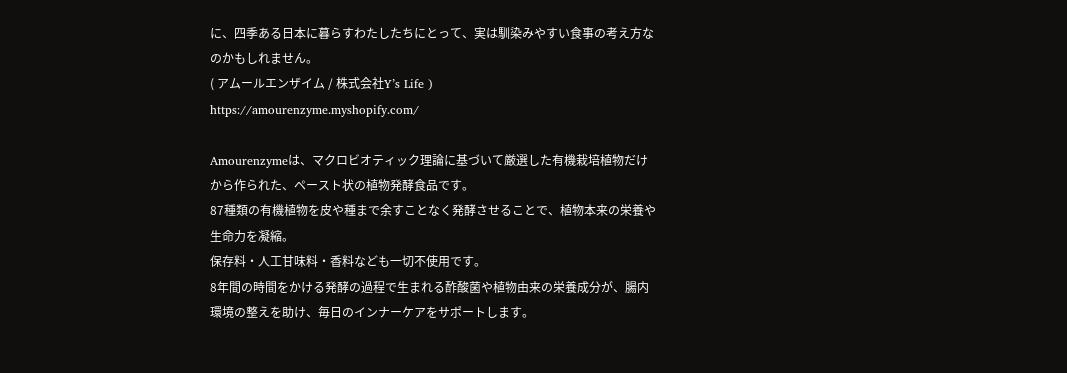に、四季ある日本に暮らすわたしたちにとって、実は馴染みやすい食事の考え方なのかもしれません。
( アムールエンザイム / 株式会社Y’s Life )
https://amourenzyme.myshopify.com/

Amourenzymeは、マクロビオティック理論に基づいて厳選した有機栽培植物だけから作られた、ペースト状の植物発酵食品です。
87種類の有機植物を皮や種まで余すことなく発酵させることで、植物本来の栄養や生命力を凝縮。
保存料・人工甘味料・香料なども一切不使用です。
8年間の時間をかける発酵の過程で生まれる酢酸菌や植物由来の栄養成分が、腸内環境の整えを助け、毎日のインナーケアをサポートします。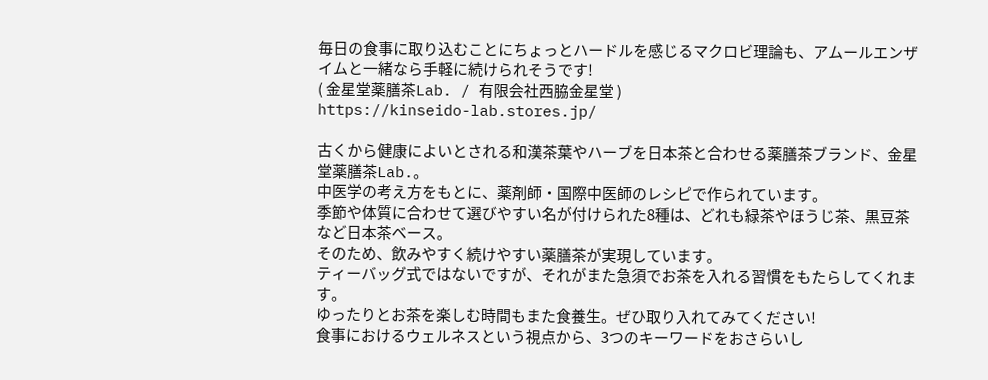毎日の食事に取り込むことにちょっとハードルを感じるマクロビ理論も、アムールエンザイムと一緒なら手軽に続けられそうです!
( 金星堂薬膳茶Lab. / 有限会社西脇金星堂 )
https://kinseido-lab.stores.jp/

古くから健康によいとされる和漢茶葉やハーブを日本茶と合わせる薬膳茶ブランド、金星堂薬膳茶Lab.。
中医学の考え方をもとに、薬剤師・国際中医師のレシピで作られています。
季節や体質に合わせて選びやすい名が付けられた8種は、どれも緑茶やほうじ茶、黒豆茶など日本茶ベース。
そのため、飲みやすく続けやすい薬膳茶が実現しています。
ティーバッグ式ではないですが、それがまた急須でお茶を入れる習慣をもたらしてくれます。
ゆったりとお茶を楽しむ時間もまた食養生。ぜひ取り入れてみてください!
食事におけるウェルネスという視点から、3つのキーワードをおさらいし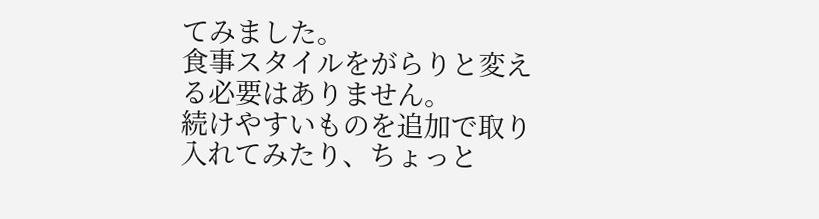てみました。
食事スタイルをがらりと変える必要はありません。
続けやすいものを追加で取り入れてみたり、ちょっと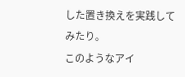した置き換えを実践してみたり。
このようなアイ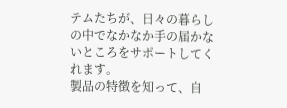テムたちが、日々の暮らしの中でなかなか手の届かないところをサポートしてくれます。
製品の特徴を知って、自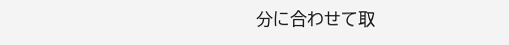分に合わせて取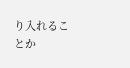り入れることか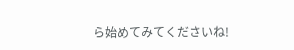ら始めてみてくださいね!